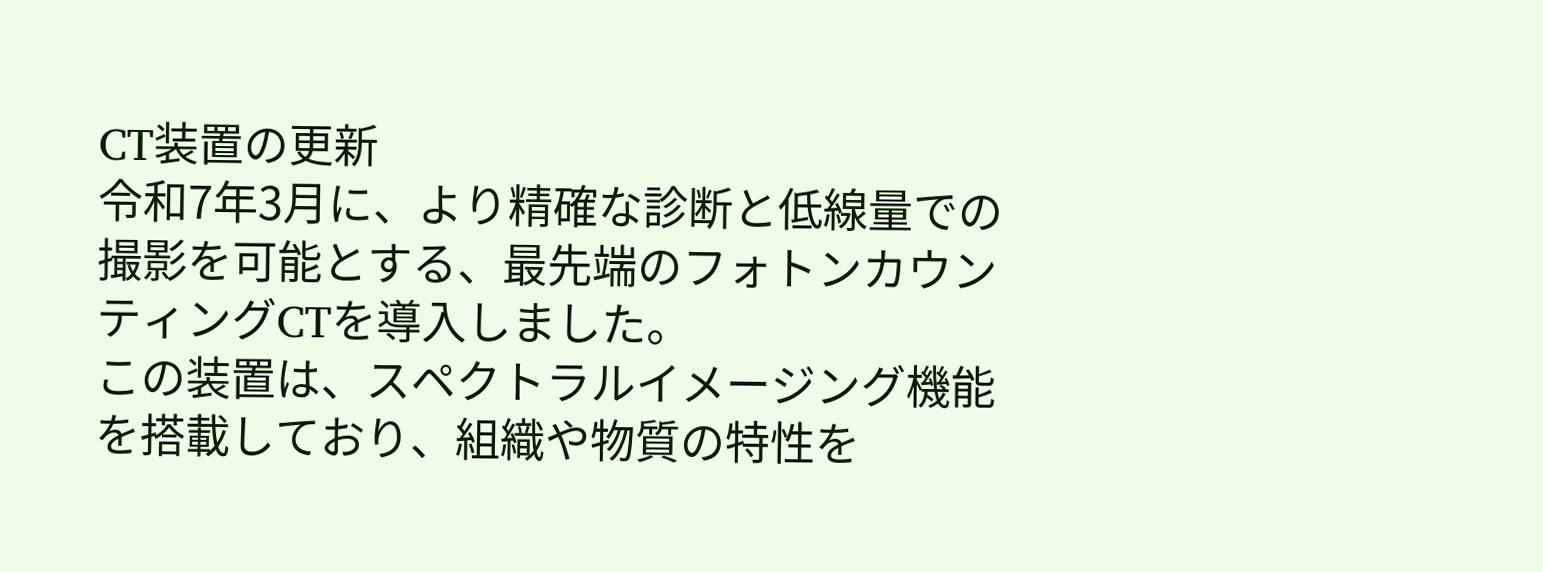CT装置の更新
令和7年3月に、より精確な診断と低線量での撮影を可能とする、最先端のフォトンカウンティングCTを導入しました。
この装置は、スペクトラルイメージング機能を搭載しており、組織や物質の特性を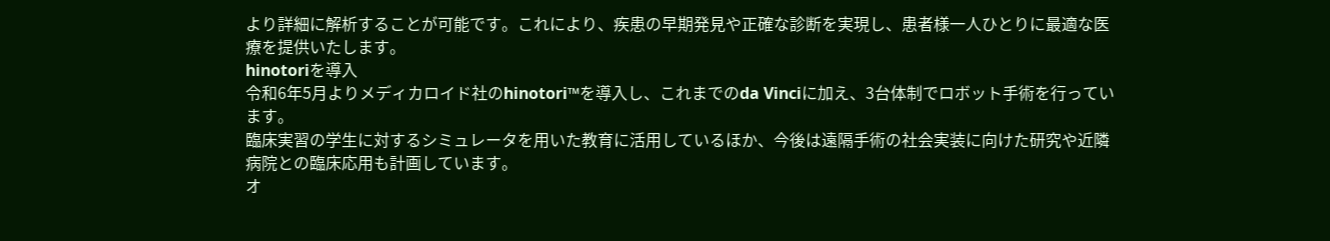より詳細に解析することが可能です。これにより、疾患の早期発見や正確な診断を実現し、患者様一人ひとりに最適な医療を提供いたします。
hinotoriを導入
令和6年5月よりメディカロイド社のhinotori™を導入し、これまでのda Vinciに加え、3台体制でロボット手術を行っています。
臨床実習の学生に対するシミュレータを用いた教育に活用しているほか、今後は遠隔手術の社会実装に向けた研究や近隣病院との臨床応用も計画しています。
オ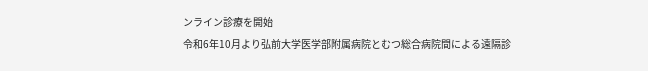ンライン診療を開始
令和6年10月より弘前大学医学部附属病院とむつ総合病院間による遠隔診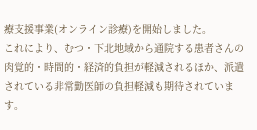療支援事業(オンライン診療)を開始しました。
これにより、むつ・下北地域から通院する患者さんの肉覚的・時間的・経済的負担が軽減されるほか、派遣されている非常勤医師の負担軽減も期待されています。